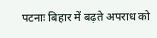पटनाः बिहार में बढ़ते अपराध को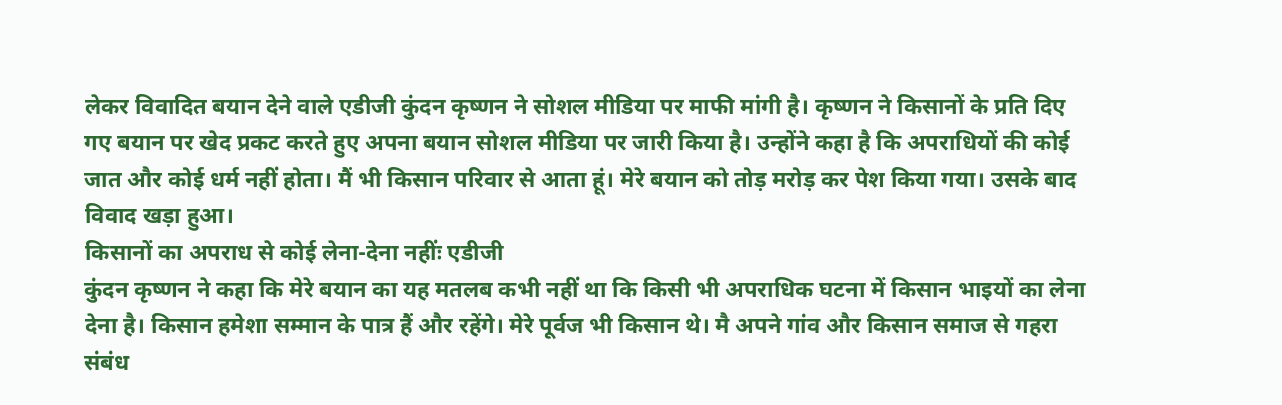लेकर विवादित बयान देने वाले एडीजी कुंदन कृष्णन ने सोशल मीडिया पर माफी मांगी है। कृष्णन ने किसानों के प्रति दिए गए बयान पर खेद प्रकट करते हुए अपना बयान सोशल मीडिया पर जारी किया है। उन्होंने कहा है कि अपराधियों की कोई जात और कोई धर्म नहीं होता। मैं भी किसान परिवार से आता हूं। मेरे बयान को तोड़ मरोड़ कर पेश किया गया। उसके बाद विवाद खड़ा हुआ।
किसानों का अपराध से कोई लेना-देना नहींः एडीजी
कुंदन कृष्णन ने कहा कि मेरे बयान का यह मतलब कभी नहीं था कि किसी भी अपराधिक घटना में किसान भाइयों का लेना देना है। किसान हमेशा सम्मान के पात्र हैं और रहेंगे। मेरे पूर्वज भी किसान थे। मै अपने गांव और किसान समाज से गहरा संबंध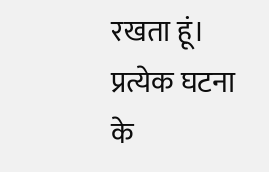रखता हूं। प्रत्येक घटना के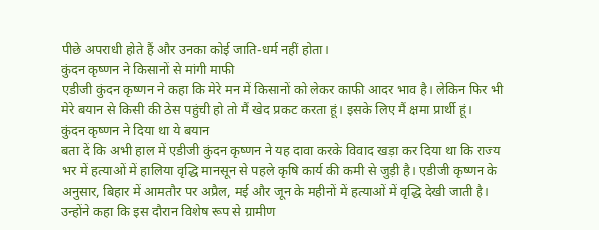पीछे अपराधी होते हैं और उनका कोई जाति-धर्म नहीं होता।
कुंदन कृष्णन ने किसानों से मांगी माफी
एडीजी कुंदन कृष्णन ने कहा कि मेरे मन में किसानों को लेकर काफी आदर भाव है। लेकिन फिर भी मेरे बयान से किसी की ठेस पहुंची हो तो मैं खेद प्रकट करता हूं। इसके लिए मैं क्षमा प्रार्थी हूं।
कुंदन कृष्णन ने दिया था ये बयान
बता दें कि अभी हाल में एडीजी कुंदन कृष्णन ने यह दावा करके विवाद खड़ा कर दिया था कि राज्य भर में हत्याओं में हालिया वृद्धि मानसून से पहले कृषि कार्य की कमी से जुड़ी है। एडीजी कृष्णन के अनुसार, बिहार में आमतौर पर अप्रैल, मई और जून के महीनों में हत्याओं में वृद्धि देखी जाती है। उन्होंने कहा कि इस दौरान विशेष रूप से ग्रामीण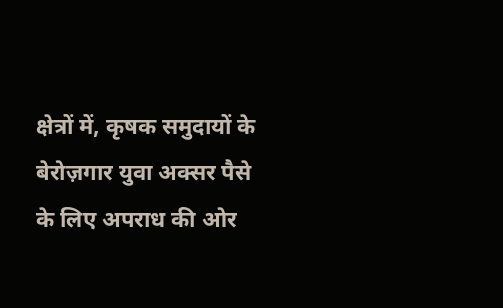क्षेत्रों में, कृषक समुदायों के बेरोज़गार युवा अक्सर पैसे के लिए अपराध की ओर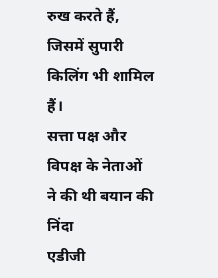रुख करते हैं, जिसमें सुपारी किलिंग भी शामिल हैं।
सत्ता पक्ष और विपक्ष के नेताओं ने की थी बयान की निंदा
एडीजी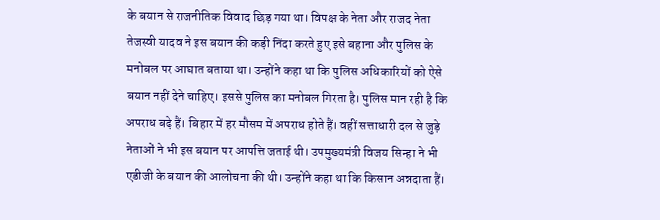के बयान से राजनीतिक विवाद छिड़ गया था। विपक्ष के नेता और राजद नेता तेजस्वी यादव ने इस बयान की कड़ी निंदा करते हुए इसे बहाना और पुलिस के मनोबल पर आघात बताया था। उन्होंने कहा था कि पुलिस अधिकारियों को ऐसे बयान नहीं देने चाहिए। इससे पुलिस का मनोबल गिरता है। पुलिस मान रही है कि अपराध बढ़े हैं। बिहार में हर मौसम में अपराध होते हैं। वहीं सत्ताधारी दल से जुड़े नेताओं ने भी इस बयान पर आपत्ति जताई थी। उपमुख्यमंत्री विजय सिन्हा ने भी एडीजी के बयान की आलोचना की थी। उन्होंने कहा था कि किसान अन्नदाता हैं।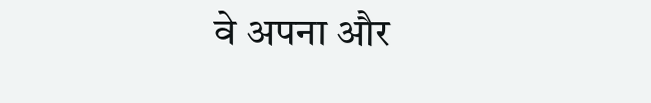वे अपना और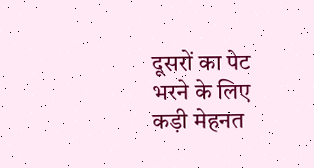दूसरों का पेट भरने के लिए कड़ी मेहनत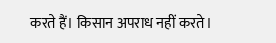करते हैं। किसान अपराध नहीं करते।